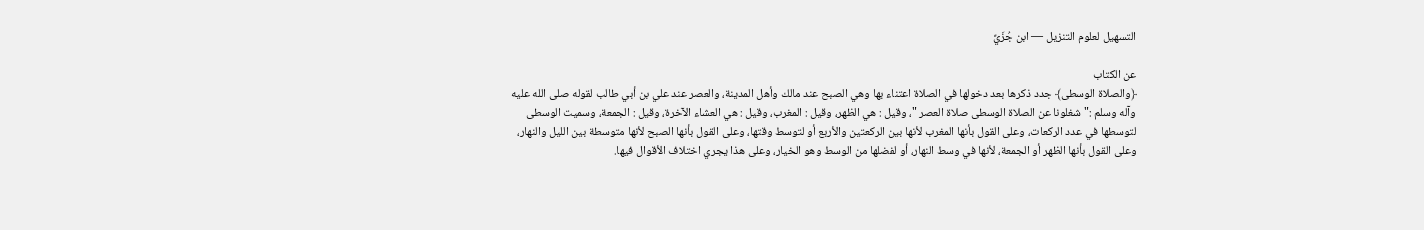التسهيل لعلوم التنزيل — ابن جُزَيِّ

عن الكتاب
﴿والصلاة الوسطى﴾ جدد ذكرها بعد دخولها في الصلاة اعتناء بها وهي الصبح عند مالك وأهل المدينة، والعصر عند علي بن أبي طالب لقوله صلى الله عليه وآله وسلم :" شغلونا عن الصلاة الوسطى صلاة العصر "، وقيل : هي الظهر، وقيل : المغرب، وقيل : هي العشاء الآخرة، وقيل : الجمعة، وسميت الوسطى لتوسطها في عدد الركعات، وعلى القول بأنها المغرب لأنها بين الركعتين والأربع أو لتوسط وقتها، وعلى القول بأنها الصبح لأنها متوسطة بين الليل والنهار، وعلى القول بأنها الظهر أو الجمعة، لأنها في وسط النهار، أو لفضلها من الوسط وهو الخيار، وعلى هذا يجري اختلاف الأقوال فيها.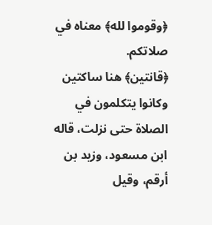﴿وقوموا لله﴾ معناه في صلاتكم.
﴿قانتين﴾ هنا ساكتين وكانوا يتكلمون في الصلاة حتى نزلت، قاله ابن مسعود، وزيد بن أرقم، وقيل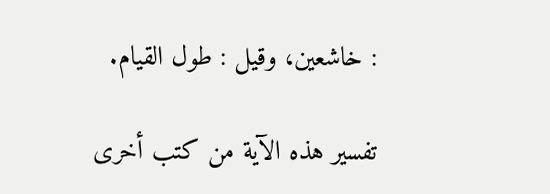: خاشعين، وقيل : طول القيام.

تفسير هذه الآية من كتب أخرى